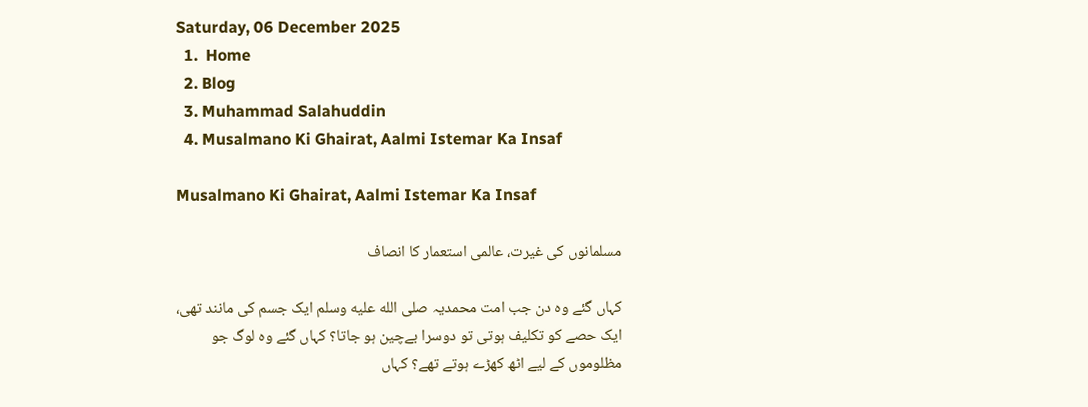Saturday, 06 December 2025
  1.  Home
  2. Blog
  3. Muhammad Salahuddin
  4. Musalmano Ki Ghairat, Aalmi Istemar Ka Insaf

Musalmano Ki Ghairat, Aalmi Istemar Ka Insaf

مسلمانوں کی غیرت، عالمی استعمار کا انصاف

کہاں گئے وہ دن جب امت محمدیہ صلى الله عليه وسلم ایک جسم کی مانند تھی، ایک حصے کو تکلیف ہوتی تو دوسرا بےچین ہو جاتا؟ کہاں گئے وہ لوگ جو مظلوموں کے لیے اٹھ کھڑے ہوتے تھے؟ کہاں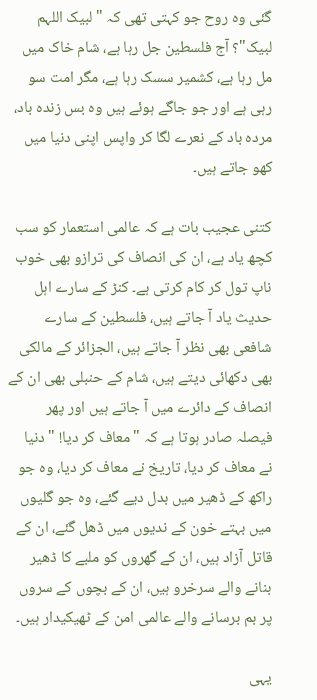گئی وہ روح جو کہتی تھی کہ "لبیک اللہم لبیک"؟ آج فلسطین جل رہا ہے، شام خاک میں مل رہا ہے، کشمیر سسک رہا ہے، مگر امت سو رہی ہے اور جو جاگے ہوئے ہیں وہ بس زندہ باد، مردہ باد کے نعرے لگا کر واپس اپنی دنیا میں کھو جاتے ہیں۔

کتنی عجیب بات ہے کہ عالمی استعمار کو سب کچھ یاد ہے، ان کی انصاف کی ترازو بھی خوب ناپ تول کر کام کرتی ہے۔ کنڑ کے سارے اہل حدیث یاد آ جاتے ہیں، فلسطین کے سارے شافعی بھی نظر آ جاتے ہیں، الجزائر کے مالکی بھی دکھائی دیتے ہیں، شام کے حنبلی بھی ان کے انصاف کے دائرے میں آ جاتے ہیں اور پھر فیصلہ صادر ہوتا ہے کہ "معاف کر دیا! " دنیا نے معاف کر دیا، تاریخ نے معاف کر دیا، وہ جو راکھ کے ڈھیر میں بدل دیے گئے، وہ جو گلیوں میں بہتے خون کے ندیوں میں ڈھل گئے، ان کے قاتل آزاد ہیں، ان کے گھروں کو ملبے کا ڈھیر بنانے والے سرخرو ہیں، ان کے بچوں کے سروں پر بم برسانے والے عالمی امن کے ٹھیکیدار ہیں۔

یہی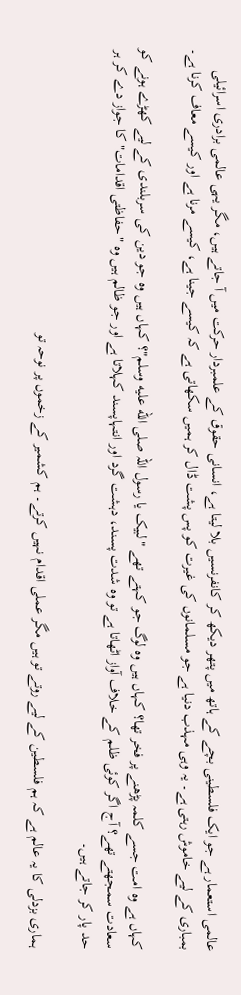عالمی استعمار ہے جو ایک فلسطینی بچے کے ہاتھ میں پتھر دیکھ کر کانفرنسیں بلا لیتا ہے، انسانی حقوق کے علمبردار حرکت میں آ جاتے ہیں، مگر یہی عالمی برادری اسرائیلی بمباری کے لیے خاموش رہتی ہے۔ یہ وہی مہذب دنیا ہے جو مسلمانوں کی غیرت کو پس پشت ڈال کر ہمیں سکھاتی ہے کہ کیسے جینا ہے، کیسے مرنا ہے اور کیسے معاف کرنا ہے۔

کہاں ہے وہ امت جسے کلمہ پڑھنے پر فخر تھا؟ کہاں ہیں وہ لوگ جو کہتے تھے "لبیک یا رسول اللہ صلى الله عليه وسلم"؟ کہاں ہیں وہ جو دین کی سربلندی کے لیے کھڑے ہونے کو سعادت سمجھتے تھے؟ آج اگر کوئی ظلم کے خلاف آواز اٹھاتا ہے تو وہ شدت پسند، دہشت گرد اور انتہاپسند کہلاتا ہے اور جو ظالم ہیں وہ "حفاظتی اقدامات" کا جواز دے کر ہر حد پار کر جاتے ہیں۔

ہماری بزدلی کا یہ عالم ہے کہ ہم فلسطین کے لیے روتے تو ہیں مگر عملی اقدام نہیں کرتے۔ ہم کشمیر کے زخموں پر نوحہ تو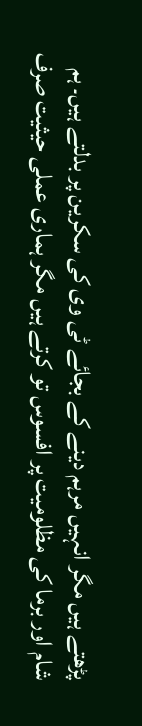پڑھتے ہیں مگر انہیں مرہم دینے کے بجائے ٹی وی کی سکرین پر بدلتے ہیں۔ ہم شام اور برما کی مظلومیت پر افسوس تو کرتے ہیں مگر ہماری عملی حیثیت صرف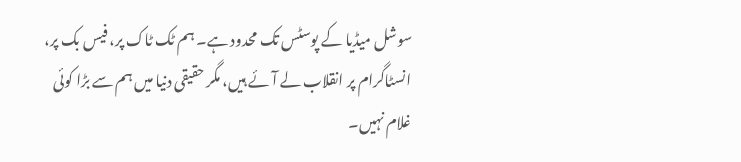سوشل میڈیا کے پوسٹس تک محدود ہے۔ ہم ٹک ٹاک پر، فیس بک پر، انسٹاگرام پر انقلاب لے آئے ہیں، مگر حقیقی دنیا میں ہم سے بڑا کوئی غلام نہیں۔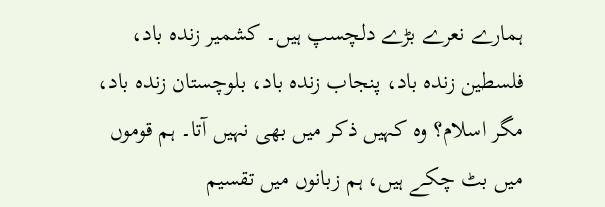ہمارے نعرے بڑے دلچسپ ہیں۔ کشمیر زندہ باد، فلسطین زندہ باد، پنجاب زندہ باد، بلوچستان زندہ باد، مگر اسلام؟ وہ کہیں ذکر میں بھی نہیں آتا۔ ہم قوموں میں بٹ چکے ہیں، ہم زبانوں میں تقسیم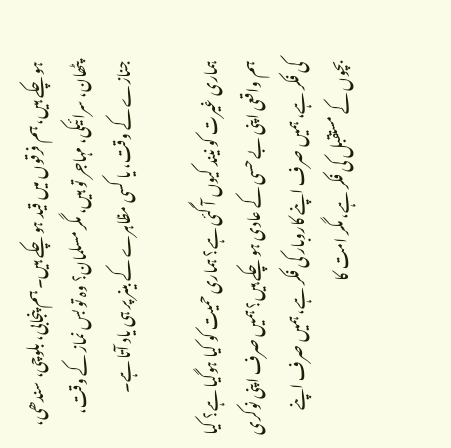ہو چکے ہیں، ہم فرقوں میں قید ہو چکے ہیں۔ ہم پنجابی، بلوچی، سندھی، پٹھان، سرائیکی، مہاجر تو ہیں، مگر مسلمان؟ وہ تو بس نماز کے وقت، جنازے کے وقت، یا کسی مظاہرے کے بینر پر ہی یاد آتا ہے۔

ہماری غیرت کو نیند کیوں آ گئی ہے؟ ہماری حمیت کو کیا ہوگیا ہے؟ کیا ہم واقعی اپنی بے حسی کے عادی ہو چکے ہیں؟ ہمیں صرف اپنی نوکری کی فکر ہے، ہمیں صرف اپنے کاروبار کی فکر ہے، ہمیں صرف اپنے بچوں کے مستقبل کی فکر ہے، مگر امت کا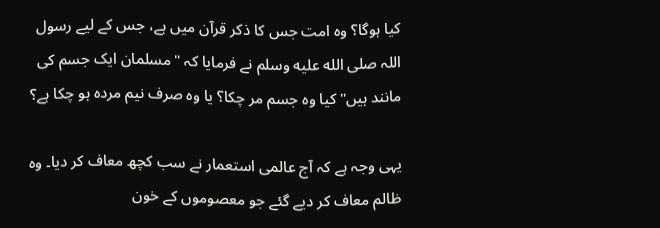کیا ہوگا؟ وہ امت جس کا ذکر قرآن میں ہے، جس کے لیے رسول اللہ صلى الله عليه وسلم نے فرمایا کہ "مسلمان ایک جسم کی مانند ہیں" کیا وہ جسم مر چکا؟ یا وہ صرف نیم مردہ ہو چکا ہے؟

یہی وجہ ہے کہ آج عالمی استعمار نے سب کچھ معاف کر دیا۔ وہ ظالم معاف کر دیے گئے جو معصوموں کے خون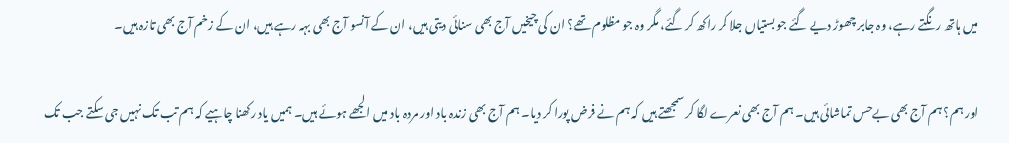میں ہاتھ رنگتے رہے، وہ جابر چھوڑ دیے گئے جو بستیاں جلا کر راکھ کر گئے، مگر وہ جو مظلوم تھے؟ ان کی چیخیں آج بھی سنائی دیتی ہیں، ان کے آنسو آج بھی بہہ رہے ہیں، ان کے زخم آج بھی تازہ ہیں۔

اور ہم؟ ہم آج بھی بےحس تماشائی ہیں۔ ہم آج بھی نعرے لگا کر سمجھتے ہیں کہ ہم نے فرض پورا کر دیا۔ ہم آج بھی زندہ باد اور مردہ باد میں الجھے ہوئے ہیں۔ ہمیں یاد رکھنا چاہیے کہ ہم تب تک نہیں جی سکتے جب تک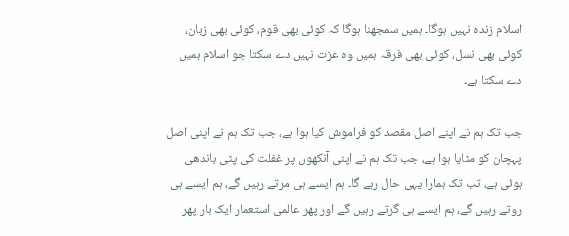اسلام زندہ نہیں ہوگا۔ ہمیں سمجھنا ہوگا کہ کوئی بھی قوم، کوئی بھی زبان، کوئی بھی نسل، کوئی بھی فرقہ ہمیں وہ عزت نہیں دے سکتا جو اسلام ہمیں دے سکتا ہے۔

جب تک ہم نے اپنے اصل مقصد کو فراموش کیا ہوا ہے، جب تک ہم نے اپنی اصل پہچان کو مٹایا ہوا ہے، جب تک ہم نے اپنی آنکھوں پر غفلت کی پٹی باندھی ہوئی ہے، تب تک ہمارا یہی حال رہے گا۔ ہم ایسے ہی مرتے رہیں گے، ہم ایسے ہی روتے رہیں گے، ہم ایسے ہی گرتے رہیں گے اور پھر عالمی استعمار ایک بار پھر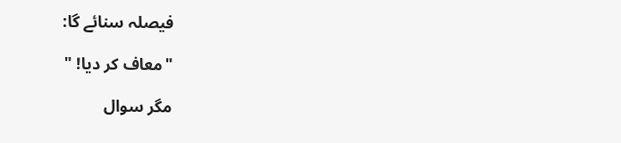فیصلہ سنائے گا:

"معاف کر دیا! "

مگر سوال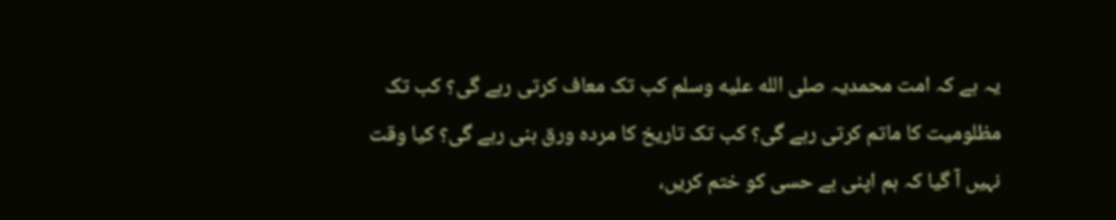یہ ہے کہ امت محمدیہ صلى الله عليه وسلم کب تک معاف کرتی رہے گی؟ کب تک مظلومیت کا ماتم کرتی رہے گی؟ کب تک تاریخ کا مردہ ورق بنی رہے گی؟ کیا وقت نہیں آ گیا کہ ہم اپنی بے حسی کو ختم کریں،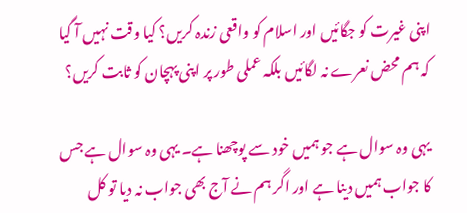اپنی غیرت کو جگائیں اور اسلام کو واقعی زندہ کریں؟ کیا وقت نہیں آ گیا کہ ہم محض نعرے نہ لگائیں بلکہ عملی طور پر اپنی پہچان کو ثابت کریں؟

یہی وہ سوال ہے جو ہمیں خود سے پوچھنا ہے۔ یہی وہ سوال ہے جس کا جواب ہمیں دینا ہے اور اگر ہم نے آج بھی جواب نہ دیا تو کل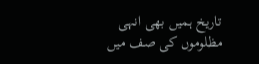تاریخ ہمیں بھی انہی مظلوموں کی صف میں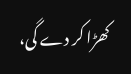کھڑا کر دے گی،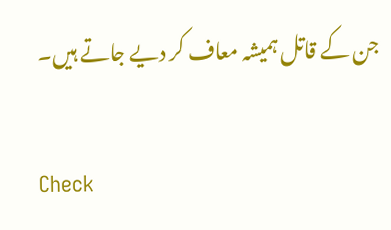جن کے قاتل ہمیشہ معاف کر دیے جاتے ہیں۔

Check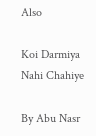Also

Koi Darmiya Nahi Chahiye

By Abu Nasr